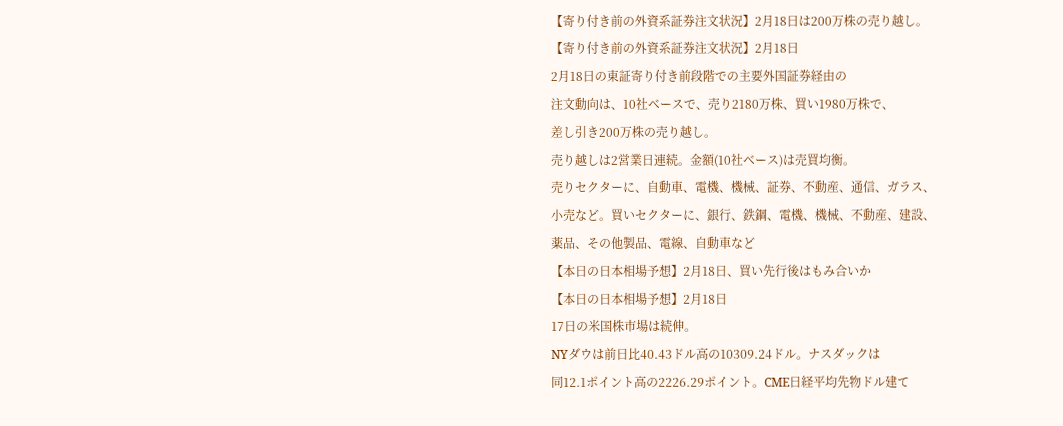【寄り付き前の外資系証券注文状況】2月18日は200万株の売り越し。
【寄り付き前の外資系証券注文状況】2月18日
2月18日の東証寄り付き前段階での主要外国証券経由の
注文動向は、10社ベースで、売り2180万株、買い1980万株で、
差し引き200万株の売り越し。
売り越しは2営業日連続。金額(10社ベース)は売買均衡。
売りセクターに、自動車、電機、機械、証券、不動産、通信、ガラス、
小売など。買いセクターに、銀行、鉄鋼、電機、機械、不動産、建設、
薬品、その他製品、電線、自動車など
【本日の日本相場予想】2月18日、買い先行後はもみ合いか
【本日の日本相場予想】2月18日
17日の米国株市場は続伸。
NYダウは前日比40.43ドル高の10309.24ドル。ナスダックは
同12.1ポイント高の2226.29ポイント。CME日経平均先物ドル建て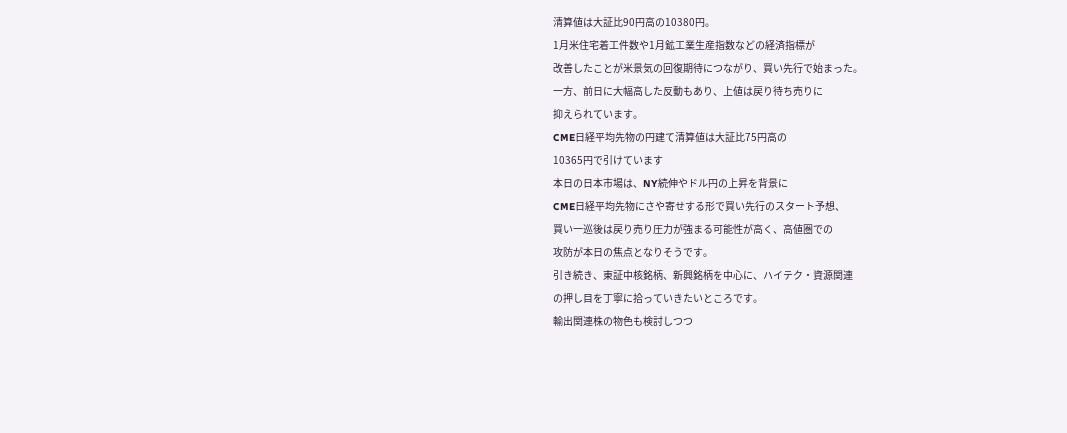清算値は大証比90円高の10380円。
1月米住宅着工件数や1月鉱工業生産指数などの経済指標が
改善したことが米景気の回復期待につながり、買い先行で始まった。
一方、前日に大幅高した反動もあり、上値は戻り待ち売りに
抑えられています。
CME日経平均先物の円建て清算値は大証比75円高の
10365円で引けています
本日の日本市場は、NY続伸やドル円の上昇を背景に
CME日経平均先物にさや寄せする形で買い先行のスタート予想、
買い一巡後は戻り売り圧力が強まる可能性が高く、高値圏での
攻防が本日の焦点となりそうです。
引き続き、東証中核銘柄、新興銘柄を中心に、ハイテク・資源関連
の押し目を丁寧に拾っていきたいところです。
輸出関連株の物色も検討しつつ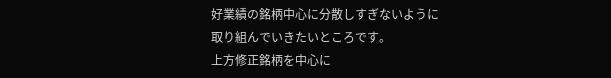好業績の銘柄中心に分散しすぎないように
取り組んでいきたいところです。
上方修正銘柄を中心に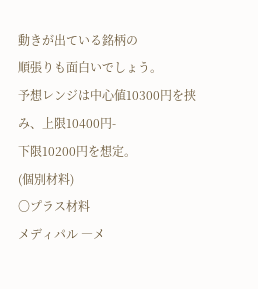動きが出ている銘柄の
順張りも面白いでしょう。
予想レンジは中心値10300円を挟み、上限10400円-
下限10200円を想定。
(個別材料)
〇プラス材料
メディパル ―メ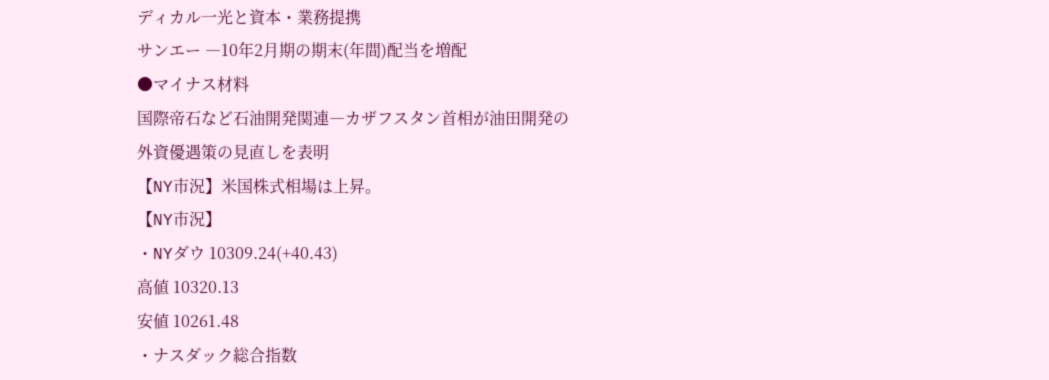ディカル一光と資本・業務提携
サンエー ―10年2月期の期末(年間)配当を増配
●マイナス材料
国際帝石など石油開発関連―カザフスタン首相が油田開発の
外資優遇策の見直しを表明
【NY市況】米国株式相場は上昇。
【NY市況】
・NYダウ 10309.24(+40.43)
高値 10320.13
安値 10261.48
・ナスダック総合指数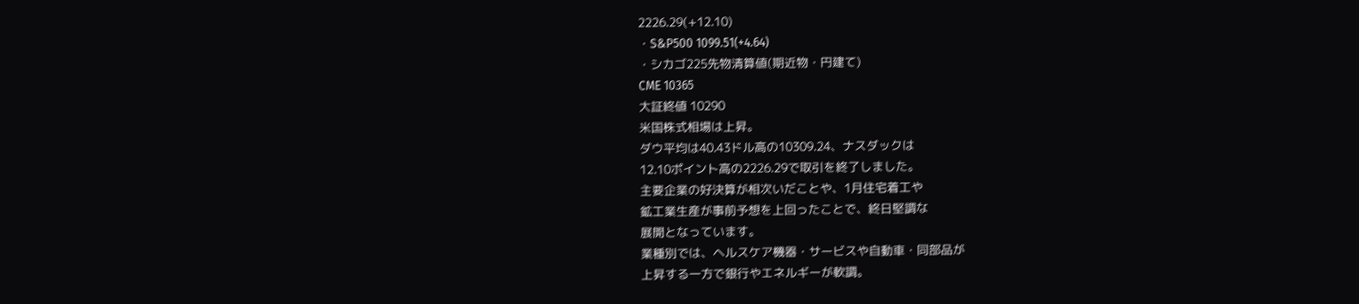2226.29(+12.10)
・S&P500 1099.51(+4.64)
・シカゴ225先物清算値(期近物・円建て)
CME 10365
大証終値 10290
米国株式相場は上昇。
ダウ平均は40.43ドル高の10309.24、ナスダックは
12.10ポイント高の2226.29で取引を終了しました。
主要企業の好決算が相次いだことや、1月住宅着工や
鉱工業生産が事前予想を上回ったことで、終日堅調な
展開となっています。
業種別では、ヘルスケア機器・サービスや自動車・同部品が
上昇する一方で銀行やエネルギーが軟調。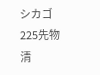シカゴ225先物清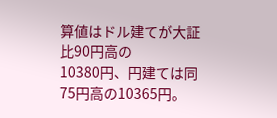算値はドル建てが大証比90円高の
10380円、円建ては同75円高の10365円。